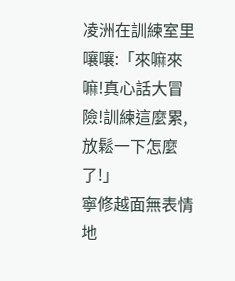凌洲在訓練室里嚷嚷:「來嘛來嘛!真心話大冒險!訓練這麼累,放鬆一下怎麼了!」
寧修越面無表情地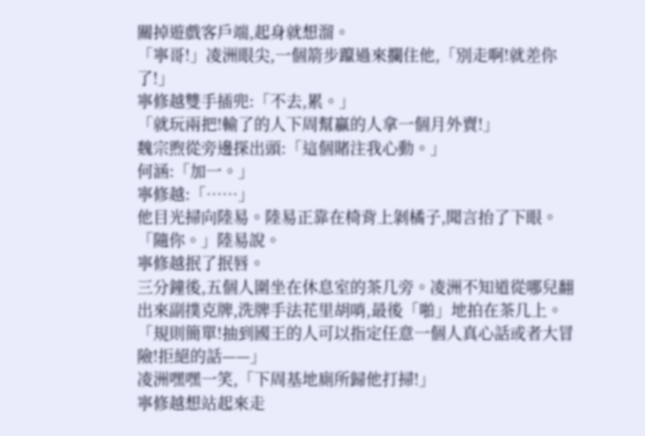關掉遊戲客戶端,起身就想溜。
「寧哥!」凌洲眼尖,一個箭步躥過來攔住他,「別走啊!就差你了!」
寧修越雙手插兜:「不去,累。」
「就玩兩把!輸了的人下周幫贏的人拿一個月外賣!」
魏宗煦從旁邊探出頭:「這個賭注我心動。」
何涵:「加一。」
寧修越:「……」
他目光掃向陸易。陸易正靠在椅背上剝橘子,聞言抬了下眼。
「隨你。」陸易說。
寧修越抿了抿唇。
三分鐘後,五個人圍坐在休息室的茶几旁。凌洲不知道從哪兒翻出來副撲克牌,洗牌手法花里胡哨,最後「啪」地拍在茶几上。
「規則簡單!抽到國王的人可以指定任意一個人真心話或者大冒險!拒絕的話——」
凌洲嘿嘿一笑,「下周基地廁所歸他打掃!」
寧修越想站起來走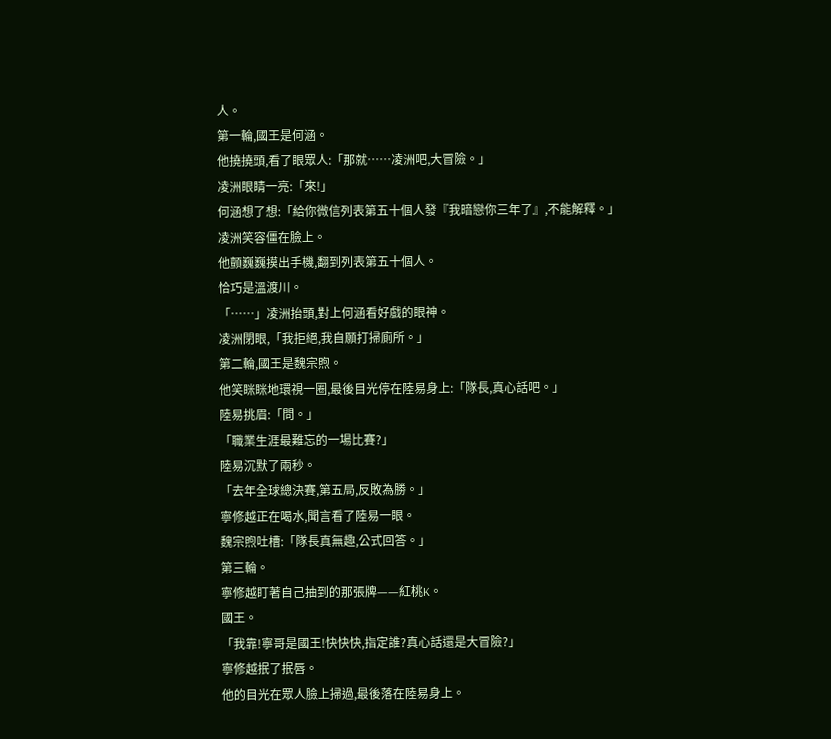人。
第一輪,國王是何涵。
他撓撓頭,看了眼眾人:「那就……凌洲吧,大冒險。」
凌洲眼睛一亮:「來!」
何涵想了想:「給你微信列表第五十個人發『我暗戀你三年了』,不能解釋。」
凌洲笑容僵在臉上。
他顫巍巍摸出手機,翻到列表第五十個人。
恰巧是溫渡川。
「……」凌洲抬頭,對上何涵看好戲的眼神。
凌洲閉眼,「我拒絕,我自願打掃廁所。」
第二輪,國王是魏宗煦。
他笑眯眯地環視一圈,最後目光停在陸易身上:「隊長,真心話吧。」
陸易挑眉:「問。」
「職業生涯最難忘的一場比賽?」
陸易沉默了兩秒。
「去年全球總決賽,第五局,反敗為勝。」
寧修越正在喝水,聞言看了陸易一眼。
魏宗煦吐槽:「隊長真無趣,公式回答。」
第三輪。
寧修越盯著自己抽到的那張牌——紅桃K。
國王。
「我靠!寧哥是國王!快快快,指定誰?真心話還是大冒險?」
寧修越抿了抿唇。
他的目光在眾人臉上掃過,最後落在陸易身上。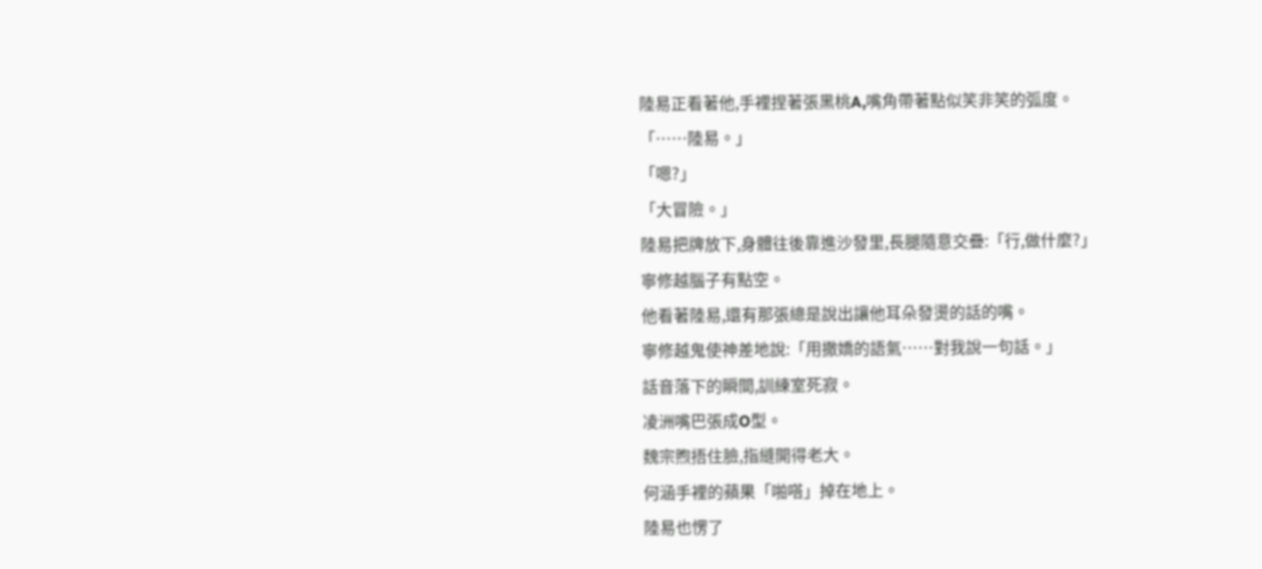陸易正看著他,手裡捏著張黑桃A,嘴角帶著點似笑非笑的弧度。
「……陸易。」
「嗯?」
「大冒險。」
陸易把牌放下,身體往後靠進沙發里,長腿隨意交疊:「行,做什麼?」
寧修越腦子有點空。
他看著陸易,還有那張總是說出讓他耳朵發燙的話的嘴。
寧修越鬼使神差地說:「用撒嬌的語氣……對我說一句話。」
話音落下的瞬間,訓練室死寂。
凌洲嘴巴張成O型。
魏宗煦捂住臉,指縫開得老大。
何涵手裡的蘋果「啪嗒」掉在地上。
陸易也愣了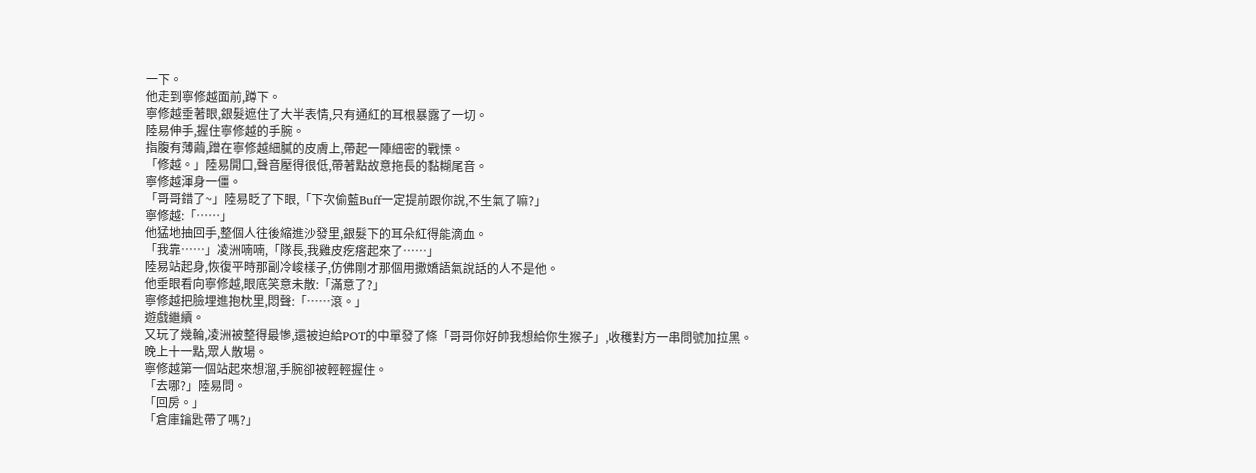一下。
他走到寧修越面前,蹲下。
寧修越垂著眼,銀髮遮住了大半表情,只有通紅的耳根暴露了一切。
陸易伸手,握住寧修越的手腕。
指腹有薄繭,蹭在寧修越細膩的皮膚上,帶起一陣細密的戰慄。
「修越。」陸易開口,聲音壓得很低,帶著點故意拖長的黏糊尾音。
寧修越渾身一僵。
「哥哥錯了~」陸易眨了下眼,「下次偷藍Buff一定提前跟你說,不生氣了嘛?」
寧修越:「……」
他猛地抽回手,整個人往後縮進沙發里,銀髮下的耳朵紅得能滴血。
「我靠……」凌洲喃喃,「隊長,我雞皮疙瘩起來了……」
陸易站起身,恢復平時那副冷峻樣子,仿佛剛才那個用撒嬌語氣說話的人不是他。
他垂眼看向寧修越,眼底笑意未散:「滿意了?」
寧修越把臉埋進抱枕里,悶聲:「……滾。」
遊戲繼續。
又玩了幾輪,凌洲被整得最慘,還被迫給POT的中單發了條「哥哥你好帥我想給你生猴子」,收穫對方一串問號加拉黑。
晚上十一點,眾人散場。
寧修越第一個站起來想溜,手腕卻被輕輕握住。
「去哪?」陸易問。
「回房。」
「倉庫鑰匙帶了嗎?」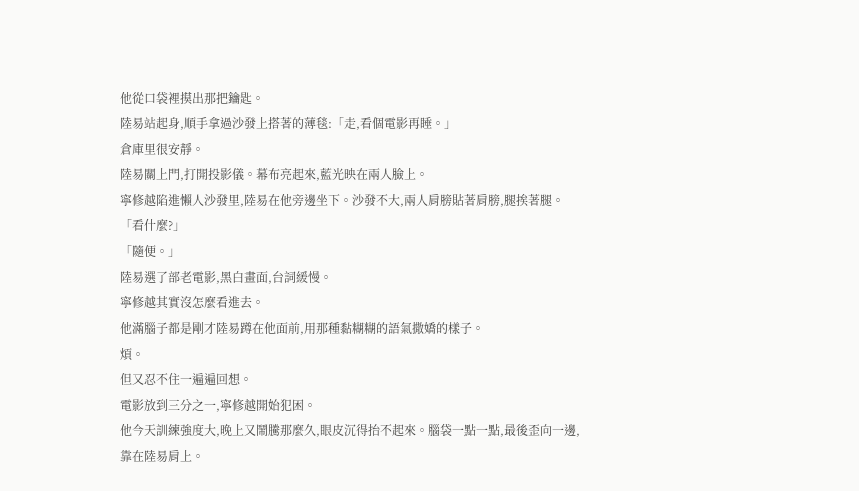他從口袋裡摸出那把鑰匙。
陸易站起身,順手拿過沙發上搭著的薄毯:「走,看個電影再睡。」
倉庫里很安靜。
陸易關上門,打開投影儀。幕布亮起來,藍光映在兩人臉上。
寧修越陷進懶人沙發里,陸易在他旁邊坐下。沙發不大,兩人肩膀貼著肩膀,腿挨著腿。
「看什麼?」
「隨便。」
陸易選了部老電影,黑白畫面,台詞緩慢。
寧修越其實沒怎麼看進去。
他滿腦子都是剛才陸易蹲在他面前,用那種黏糊糊的語氣撒嬌的樣子。
煩。
但又忍不住一遍遍回想。
電影放到三分之一,寧修越開始犯困。
他今天訓練強度大,晚上又鬧騰那麼久,眼皮沉得抬不起來。腦袋一點一點,最後歪向一邊,靠在陸易肩上。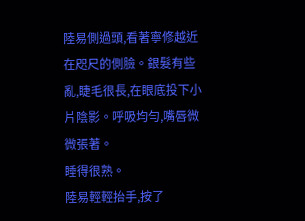陸易側過頭,看著寧修越近在咫尺的側臉。銀髮有些亂,睫毛很長,在眼底投下小片陰影。呼吸均勻,嘴唇微微張著。
睡得很熟。
陸易輕輕抬手,按了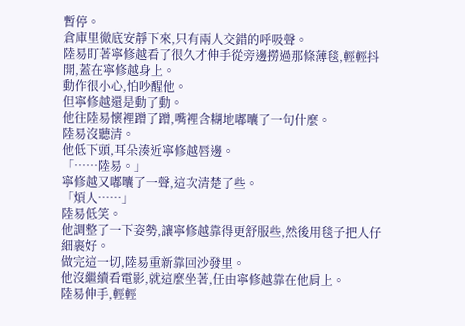暫停。
倉庫里徹底安靜下來,只有兩人交錯的呼吸聲。
陸易盯著寧修越看了很久才伸手從旁邊撈過那條薄毯,輕輕抖開,蓋在寧修越身上。
動作很小心,怕吵醒他。
但寧修越還是動了動。
他往陸易懷裡蹭了蹭,嘴裡含糊地嘟囔了一句什麼。
陸易沒聽清。
他低下頭,耳朵湊近寧修越唇邊。
「……陸易。」
寧修越又嘟囔了一聲,這次清楚了些。
「煩人……」
陸易低笑。
他調整了一下姿勢,讓寧修越靠得更舒服些,然後用毯子把人仔細裹好。
做完這一切,陸易重新靠回沙發里。
他沒繼續看電影,就這麼坐著,任由寧修越靠在他肩上。
陸易伸手,輕輕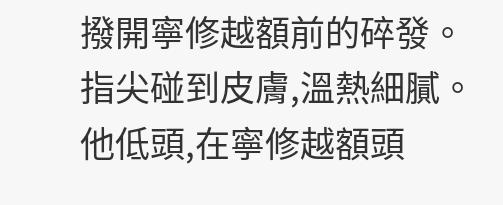撥開寧修越額前的碎發。
指尖碰到皮膚,溫熱細膩。
他低頭,在寧修越額頭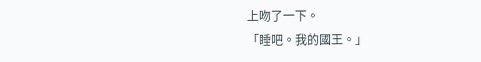上吻了一下。
「睡吧。我的國王。」